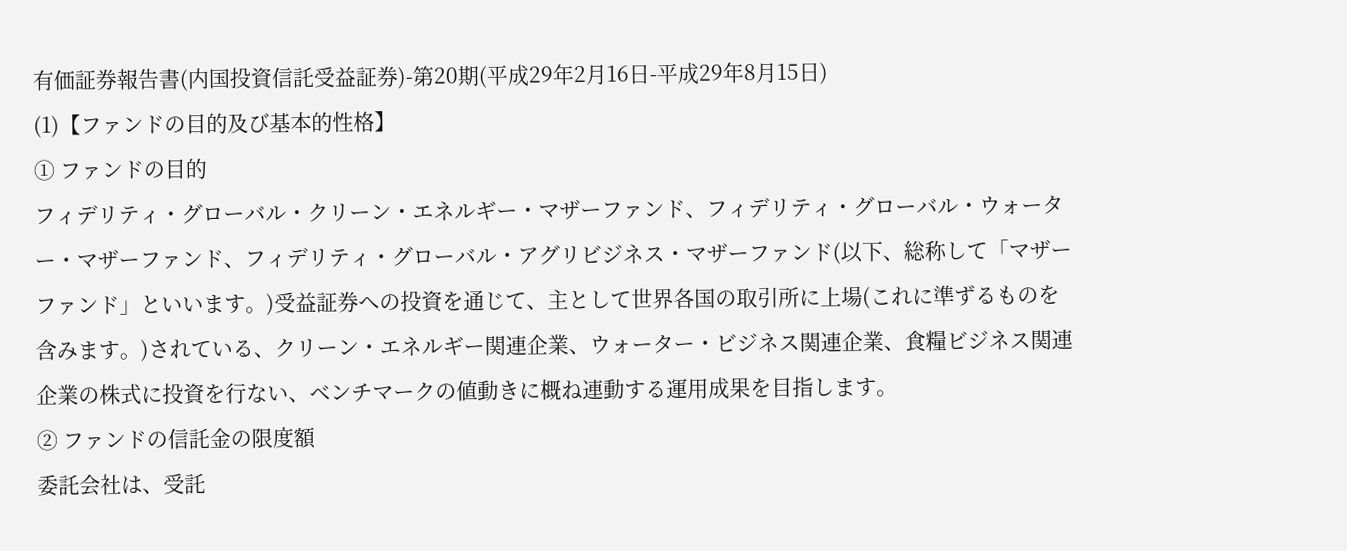有価証券報告書(内国投資信託受益証券)-第20期(平成29年2月16日-平成29年8月15日)
(1)【ファンドの目的及び基本的性格】
① ファンドの目的
フィデリティ・グローバル・クリーン・エネルギー・マザーファンド、フィデリティ・グローバル・ウォーター・マザーファンド、フィデリティ・グローバル・アグリビジネス・マザーファンド(以下、総称して「マザーファンド」といいます。)受益証券への投資を通じて、主として世界各国の取引所に上場(これに準ずるものを含みます。)されている、クリーン・エネルギー関連企業、ウォーター・ビジネス関連企業、食糧ビジネス関連企業の株式に投資を行ない、ベンチマークの値動きに概ね連動する運用成果を目指します。
② ファンドの信託金の限度額
委託会社は、受託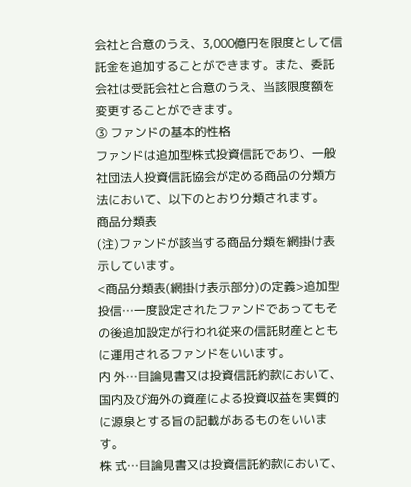会社と合意のうえ、3,000億円を限度として信託金を追加することができます。また、委託会社は受託会社と合意のうえ、当該限度額を変更することができます。
③ ファンドの基本的性格
ファンドは追加型株式投資信託であり、一般社団法人投資信託協会が定める商品の分類方法において、以下のとおり分類されます。
商品分類表
(注)ファンドが該当する商品分類を網掛け表示しています。
<商品分類表(網掛け表示部分)の定義>追加型投信…一度設定されたファンドであってもその後追加設定が行われ従来の信託財産とともに運用されるファンドをいいます。
内 外…目論見書又は投資信託約款において、国内及び海外の資産による投資収益を実質的に源泉とする旨の記載があるものをいいます。
株 式…目論見書又は投資信託約款において、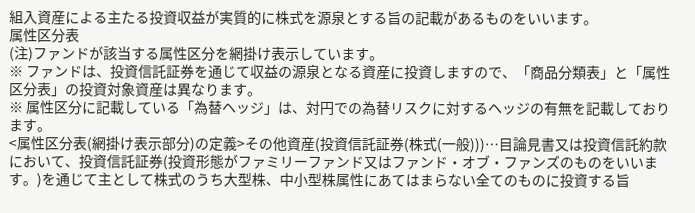組入資産による主たる投資収益が実質的に株式を源泉とする旨の記載があるものをいいます。
属性区分表
(注)ファンドが該当する属性区分を網掛け表示しています。
※ ファンドは、投資信託証券を通じて収益の源泉となる資産に投資しますので、「商品分類表」と「属性区分表」の投資対象資産は異なります。
※ 属性区分に記載している「為替ヘッジ」は、対円での為替リスクに対するヘッジの有無を記載しております。
<属性区分表(網掛け表示部分)の定義>その他資産(投資信託証券(株式(一般)))…目論見書又は投資信託約款において、投資信託証券(投資形態がファミリーファンド又はファンド・オブ・ファンズのものをいいます。)を通じて主として株式のうち大型株、中小型株属性にあてはまらない全てのものに投資する旨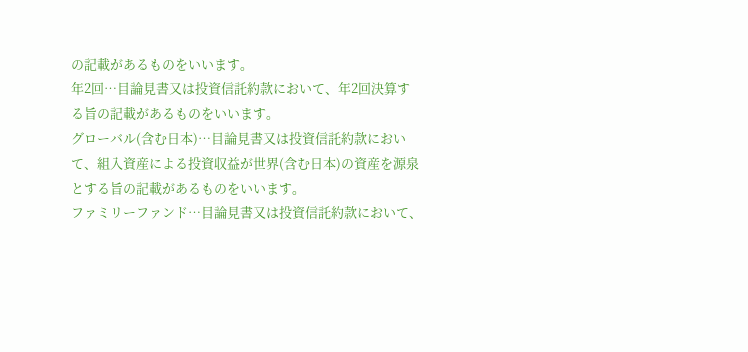の記載があるものをいいます。
年2回…目論見書又は投資信託約款において、年2回決算する旨の記載があるものをいいます。
グローバル(含む日本)…目論見書又は投資信託約款において、組入資産による投資収益が世界(含む日本)の資産を源泉とする旨の記載があるものをいいます。
ファミリーファンド…目論見書又は投資信託約款において、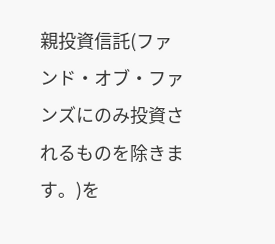親投資信託(ファンド・オブ・ファンズにのみ投資されるものを除きます。)を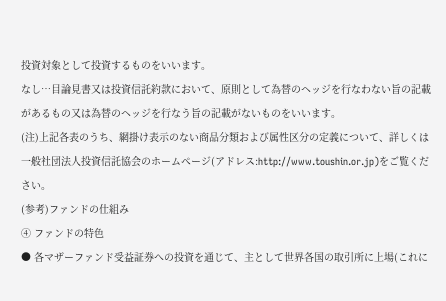投資対象として投資するものをいいます。
なし…目論見書又は投資信託約款において、原則として為替のヘッジを行なわない旨の記載があるもの又は為替のヘッジを行なう旨の記載がないものをいいます。
(注)上記各表のうち、網掛け表示のない商品分類および属性区分の定義について、詳しくは一般社団法人投資信託協会のホームページ(アドレス:http://www.toushin.or.jp)をご覧ください。
(参考)ファンドの仕組み
④ ファンドの特色
● 各マザーファンド受益証券への投資を通じて、主として世界各国の取引所に上場(これに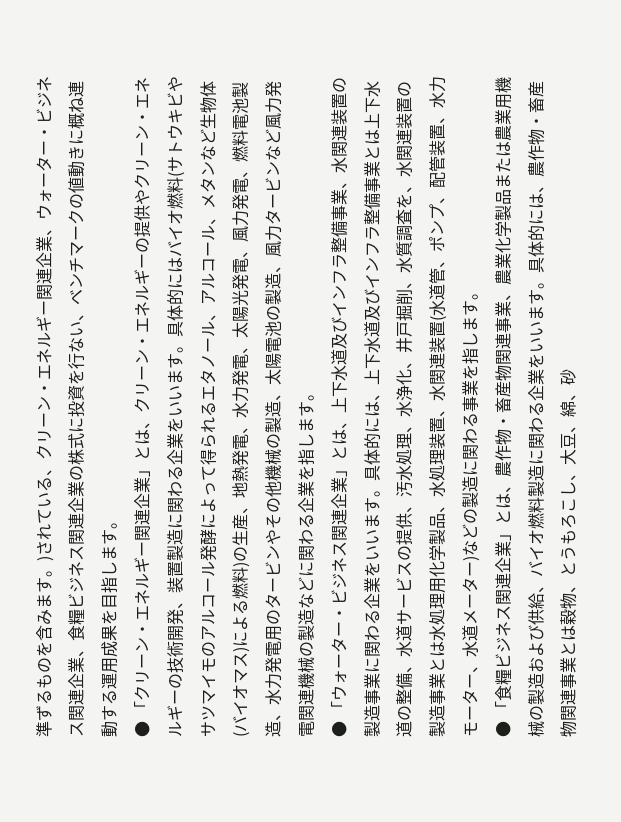準ずるものを含みます。)されている、クリーン・エネルギー関連企業、ウォーター・ビジネス関連企業、食糧ビジネス関連企業の株式に投資を行ない、ベンチマークの値動きに概ね連動する運用成果を目指します。
● 「クリーン・エネルギー関連企業」とは、クリーン・エネルギーの提供やクリーン・エネルギーの技術開発、装置製造に関わる企業をいいます。具体的にはバイオ燃料(サトウキビやサツマイモのアルコール発酵によって得られるエタノール、アルコール、メタンなど生物体(バイオマス)による燃料)の生産、地熱発電、水力発電、太陽光発電、風力発電、燃料電池製造、水力発電用のタービンやその他機械の製造、太陽電池の製造、風力タービンなど風力発電関連機械の製造などに関わる企業を指します。
● 「ウォーター・ビジネス関連企業」とは、上下水道及びインフラ整備事業、水関連装置の製造事業に関わる企業をいいます。具体的には、上下水道及びインフラ整備事業とは上下水道の整備、水道サービスの提供、汚水処理、水浄化、井戸掘削、水質調査を、水関連装置の製造事業とは水処理用化学製品、水処理装置、水関連装置(水道管、ポンプ、配管装置、水力モーター、水道メーター)などの製造に関わる事業を指します。
● 「食糧ビジネス関連企業」とは、農作物・畜産物関連事業、農業化学製品または農業用機械の製造および供給、バイオ燃料製造に関わる企業をいいます。具体的には、農作物・畜産物関連事業とは穀物、とうもろこし、大豆、綿、砂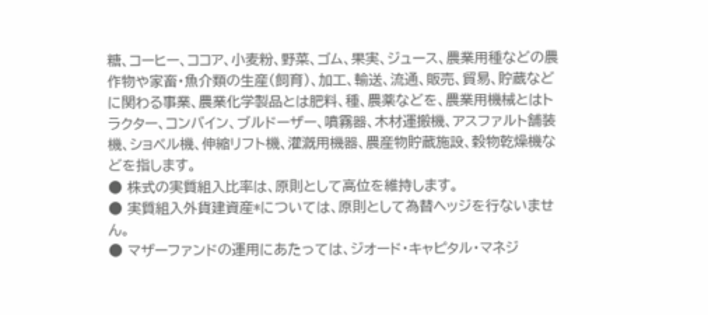糖、コーヒー、ココア、小麦粉、野菜、ゴム、果実、ジュース、農業用種などの農作物や家畜・魚介類の生産(飼育)、加工、輸送、流通、販売、貿易、貯蔵などに関わる事業、農業化学製品とは肥料、種、農薬などを、農業用機械とはトラクター、コンバイン、ブルドーザー、噴霧器、木材運搬機、アスファルト舗装機、ショベル機、伸縮リフト機、灌漑用機器、農産物貯蔵施設、穀物乾燥機などを指します。
● 株式の実質組入比率は、原則として高位を維持します。
● 実質組入外貨建資産*については、原則として為替ヘッジを行ないません。
● マザーファンドの運用にあたっては、ジオード・キャピタル・マネジ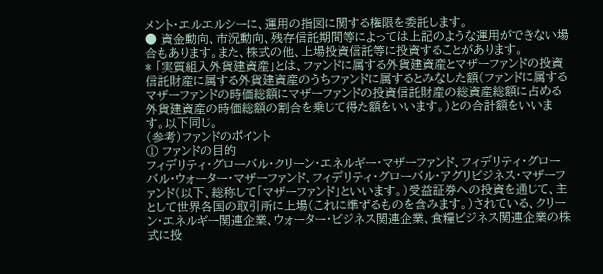メント・エルエルシーに、運用の指図に関する権限を委託します。
● 資金動向、市況動向、残存信託期間等によっては上記のような運用ができない場合もあります。また、株式の他、上場投資信託等に投資することがあります。
* 「実質組入外貨建資産」とは、ファンドに属する外貨建資産とマザーファンドの投資信託財産に属する外貨建資産のうちファンドに属するとみなした額(ファンドに属するマザーファンドの時価総額にマザーファンドの投資信託財産の総資産総額に占める外貨建資産の時価総額の割合を乗じて得た額をいいます。)との合計額をいいます。以下同じ。
(参考)ファンドのポイント
① ファンドの目的
フィデリティ・グローバル・クリーン・エネルギー・マザーファンド、フィデリティ・グローバル・ウォーター・マザーファンド、フィデリティ・グローバル・アグリビジネス・マザーファンド(以下、総称して「マザーファンド」といいます。)受益証券への投資を通じて、主として世界各国の取引所に上場(これに準ずるものを含みます。)されている、クリーン・エネルギー関連企業、ウォーター・ビジネス関連企業、食糧ビジネス関連企業の株式に投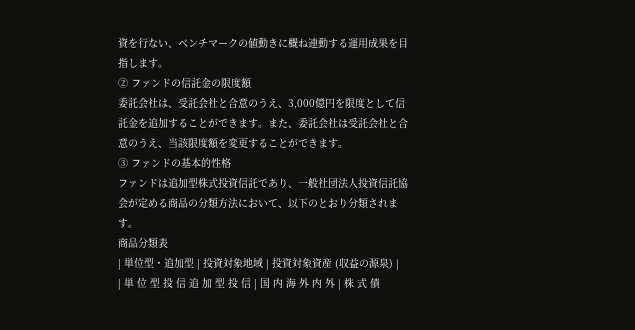資を行ない、ベンチマークの値動きに概ね連動する運用成果を目指します。
② ファンドの信託金の限度額
委託会社は、受託会社と合意のうえ、3,000億円を限度として信託金を追加することができます。また、委託会社は受託会社と合意のうえ、当該限度額を変更することができます。
③ ファンドの基本的性格
ファンドは追加型株式投資信託であり、一般社団法人投資信託協会が定める商品の分類方法において、以下のとおり分類されます。
商品分類表
| 単位型・追加型 | 投資対象地域 | 投資対象資産 (収益の源泉) |
| 単 位 型 投 信 追 加 型 投 信 | 国 内 海 外 内 外 | 株 式 債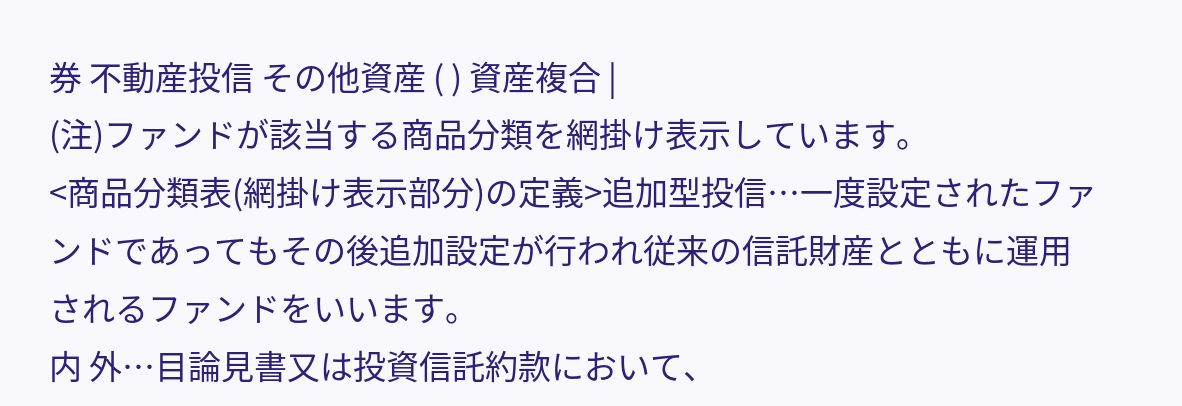券 不動産投信 その他資産 ( ) 資産複合 |
(注)ファンドが該当する商品分類を網掛け表示しています。
<商品分類表(網掛け表示部分)の定義>追加型投信…一度設定されたファンドであってもその後追加設定が行われ従来の信託財産とともに運用されるファンドをいいます。
内 外…目論見書又は投資信託約款において、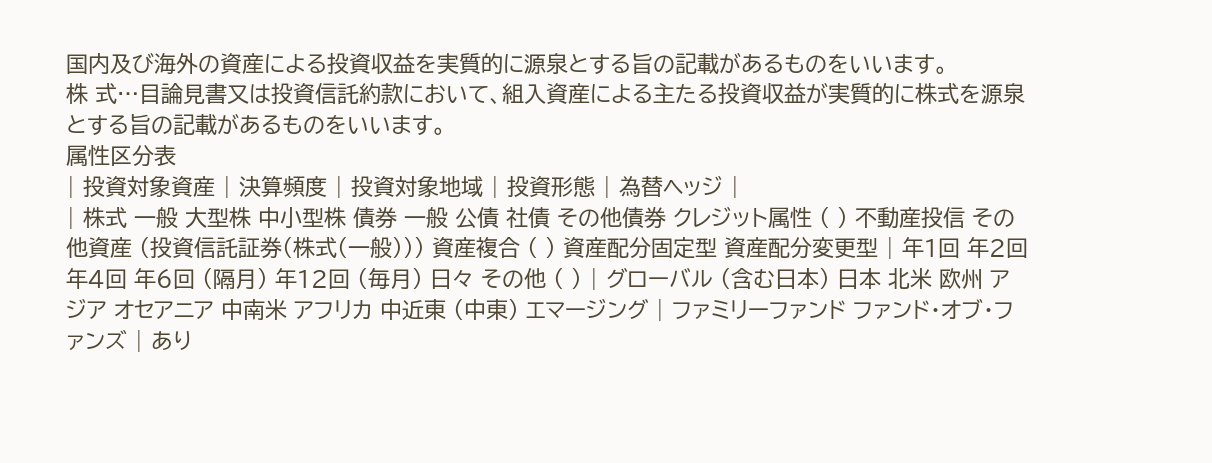国内及び海外の資産による投資収益を実質的に源泉とする旨の記載があるものをいいます。
株 式…目論見書又は投資信託約款において、組入資産による主たる投資収益が実質的に株式を源泉とする旨の記載があるものをいいます。
属性区分表
| 投資対象資産 | 決算頻度 | 投資対象地域 | 投資形態 | 為替ヘッジ |
| 株式 一般 大型株 中小型株 債券 一般 公債 社債 その他債券 クレジット属性 ( ) 不動産投信 その他資産 (投資信託証券(株式(一般))) 資産複合 ( ) 資産配分固定型 資産配分変更型 | 年1回 年2回 年4回 年6回 (隔月) 年12回 (毎月) 日々 その他 ( ) | グローバル (含む日本) 日本 北米 欧州 アジア オセアニア 中南米 アフリカ 中近東 (中東) エマージング | ファミリーファンド ファンド・オブ・ファンズ | あり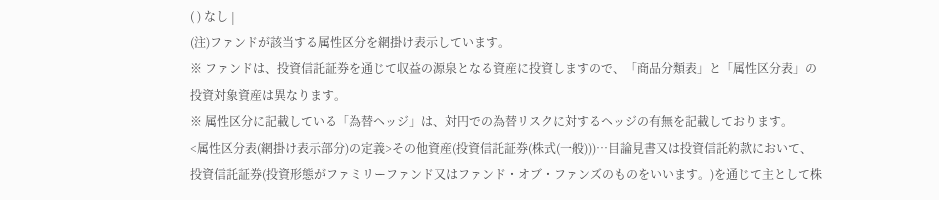( ) なし |
(注)ファンドが該当する属性区分を網掛け表示しています。
※ ファンドは、投資信託証券を通じて収益の源泉となる資産に投資しますので、「商品分類表」と「属性区分表」の投資対象資産は異なります。
※ 属性区分に記載している「為替ヘッジ」は、対円での為替リスクに対するヘッジの有無を記載しております。
<属性区分表(網掛け表示部分)の定義>その他資産(投資信託証券(株式(一般)))…目論見書又は投資信託約款において、投資信託証券(投資形態がファミリーファンド又はファンド・オブ・ファンズのものをいいます。)を通じて主として株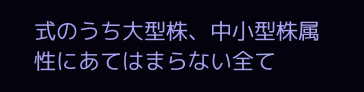式のうち大型株、中小型株属性にあてはまらない全て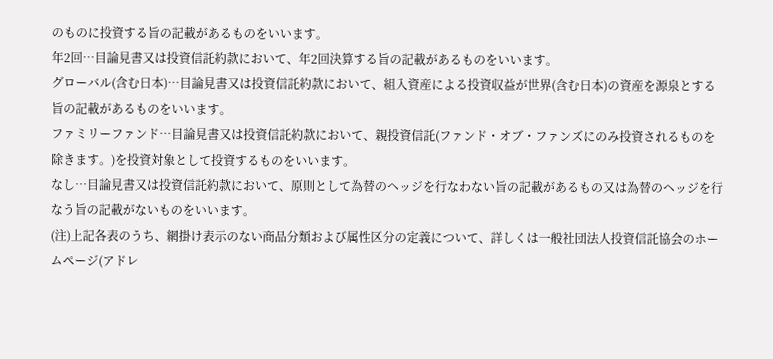のものに投資する旨の記載があるものをいいます。
年2回…目論見書又は投資信託約款において、年2回決算する旨の記載があるものをいいます。
グローバル(含む日本)…目論見書又は投資信託約款において、組入資産による投資収益が世界(含む日本)の資産を源泉とする旨の記載があるものをいいます。
ファミリーファンド…目論見書又は投資信託約款において、親投資信託(ファンド・オブ・ファンズにのみ投資されるものを除きます。)を投資対象として投資するものをいいます。
なし…目論見書又は投資信託約款において、原則として為替のヘッジを行なわない旨の記載があるもの又は為替のヘッジを行なう旨の記載がないものをいいます。
(注)上記各表のうち、網掛け表示のない商品分類および属性区分の定義について、詳しくは一般社団法人投資信託協会のホームページ(アドレ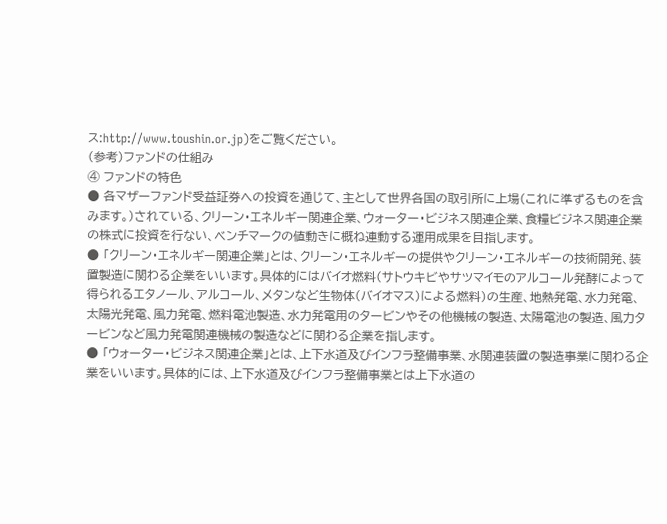ス:http://www.toushin.or.jp)をご覧ください。
(参考)ファンドの仕組み
④ ファンドの特色
● 各マザーファンド受益証券への投資を通じて、主として世界各国の取引所に上場(これに準ずるものを含みます。)されている、クリーン・エネルギー関連企業、ウォーター・ビジネス関連企業、食糧ビジネス関連企業の株式に投資を行ない、ベンチマークの値動きに概ね連動する運用成果を目指します。
● 「クリーン・エネルギー関連企業」とは、クリーン・エネルギーの提供やクリーン・エネルギーの技術開発、装置製造に関わる企業をいいます。具体的にはバイオ燃料(サトウキビやサツマイモのアルコール発酵によって得られるエタノール、アルコール、メタンなど生物体(バイオマス)による燃料)の生産、地熱発電、水力発電、太陽光発電、風力発電、燃料電池製造、水力発電用のタービンやその他機械の製造、太陽電池の製造、風力タービンなど風力発電関連機械の製造などに関わる企業を指します。
● 「ウォーター・ビジネス関連企業」とは、上下水道及びインフラ整備事業、水関連装置の製造事業に関わる企業をいいます。具体的には、上下水道及びインフラ整備事業とは上下水道の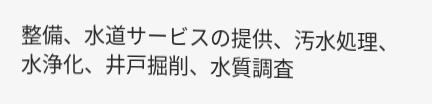整備、水道サービスの提供、汚水処理、水浄化、井戸掘削、水質調査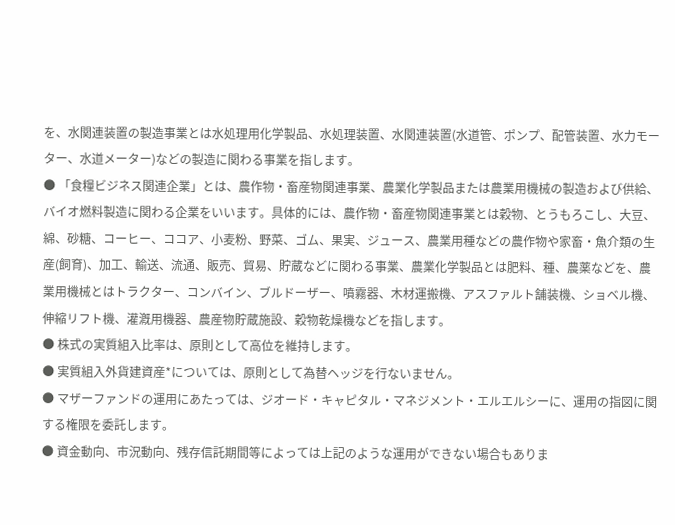を、水関連装置の製造事業とは水処理用化学製品、水処理装置、水関連装置(水道管、ポンプ、配管装置、水力モーター、水道メーター)などの製造に関わる事業を指します。
● 「食糧ビジネス関連企業」とは、農作物・畜産物関連事業、農業化学製品または農業用機械の製造および供給、バイオ燃料製造に関わる企業をいいます。具体的には、農作物・畜産物関連事業とは穀物、とうもろこし、大豆、綿、砂糖、コーヒー、ココア、小麦粉、野菜、ゴム、果実、ジュース、農業用種などの農作物や家畜・魚介類の生産(飼育)、加工、輸送、流通、販売、貿易、貯蔵などに関わる事業、農業化学製品とは肥料、種、農薬などを、農業用機械とはトラクター、コンバイン、ブルドーザー、噴霧器、木材運搬機、アスファルト舗装機、ショベル機、伸縮リフト機、灌漑用機器、農産物貯蔵施設、穀物乾燥機などを指します。
● 株式の実質組入比率は、原則として高位を維持します。
● 実質組入外貨建資産*については、原則として為替ヘッジを行ないません。
● マザーファンドの運用にあたっては、ジオード・キャピタル・マネジメント・エルエルシーに、運用の指図に関する権限を委託します。
● 資金動向、市況動向、残存信託期間等によっては上記のような運用ができない場合もありま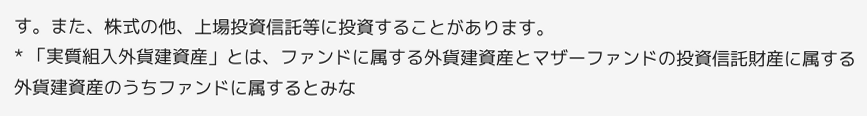す。また、株式の他、上場投資信託等に投資することがあります。
* 「実質組入外貨建資産」とは、ファンドに属する外貨建資産とマザーファンドの投資信託財産に属する外貨建資産のうちファンドに属するとみな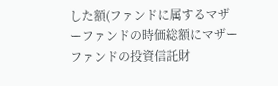した額(ファンドに属するマザーファンドの時価総額にマザーファンドの投資信託財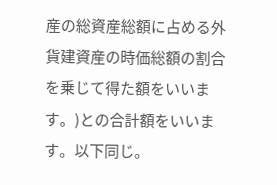産の総資産総額に占める外貨建資産の時価総額の割合を乗じて得た額をいいます。)との合計額をいいます。以下同じ。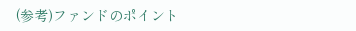(参考)ファンドのポイント